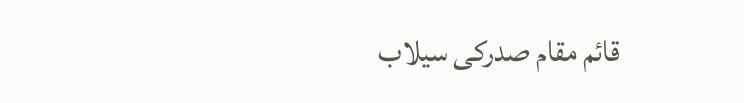قائم مقام صدرکی سیلاب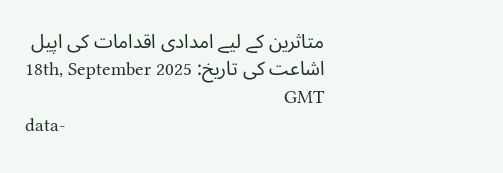متاثرین کے لیے امدادی اقدامات کی اپیل
اشاعت کی تاریخ: 18th, September 2025 GMT
data-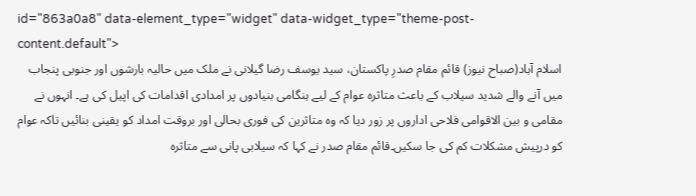id="863a0a8" data-element_type="widget" data-widget_type="theme-post-content.default">
اسلام آباد(صباح نیوز) قائم مقام صدرِ پاکستان، سید یوسف رضا گیلانی نے ملک میں حالیہ بارشوں اور جنوبی پنجاب میں آنے والے شدید سیلاب کے باعث متاثرہ عوام کے لیے ہنگامی بنیادوں پر امدادی اقدامات کی اپیل کی ہے۔ انہوں نے مقامی و بین الاقوامی فلاحی اداروں پر زور دیا کہ وہ متاثرین کی فوری بحالی اور بروقت امداد کو یقینی بنائیں تاکہ عوام کو درپیش مشکلات کم کی جا سکیں۔قائم مقام صدر نے کہا کہ سیلابی پانی سے متاثرہ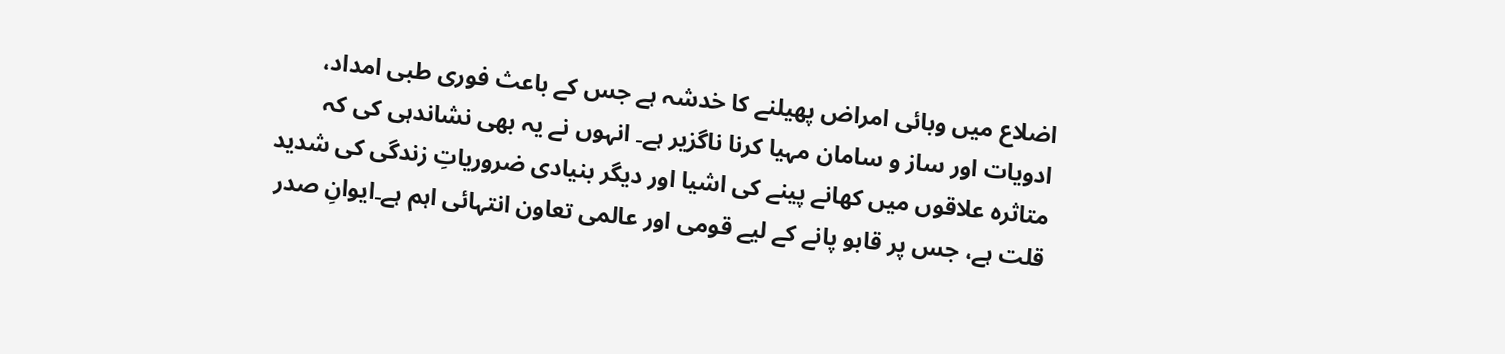اضلاع میں وبائی امراض پھیلنے کا خدشہ ہے جس کے باعث فوری طبی امداد، ادویات اور ساز و سامان مہیا کرنا ناگزیر ہے۔ انہوں نے یہ بھی نشاندہی کی کہ متاثرہ علاقوں میں کھانے پینے کی اشیا اور دیگر بنیادی ضروریاتِ زندگی کی شدید قلت ہے، جس پر قابو پانے کے لیے قومی اور عالمی تعاون انتہائی اہم ہے۔ایوانِ صدر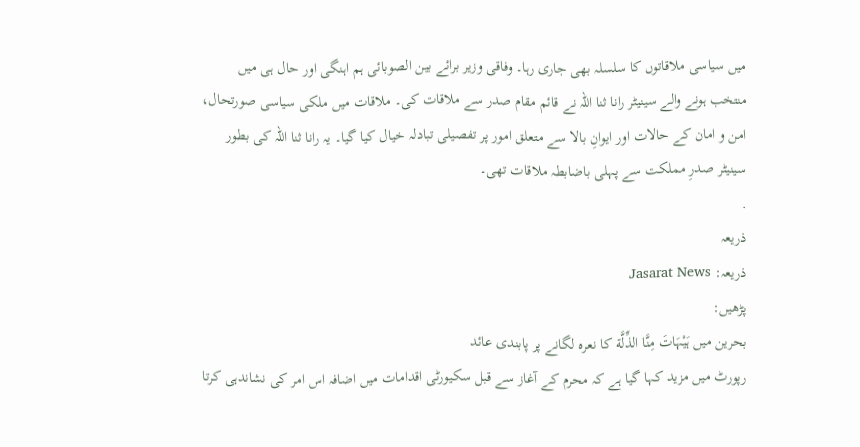میں سیاسی ملاقاتوں کا سلسلہ بھی جاری رہا۔ وفاقی وزیر برائے بین الصوبائی ہم اہنگی اور حال ہی میں منتخب ہونے والے سینیٹر رانا ثنا اللہ نے قائم مقام صدر سے ملاقات کی۔ ملاقات میں ملکی سیاسی صورتحال، امن و امان کے حالات اور ایوانِ بالا سے متعلق امور پر تفصیلی تبادلہ خیال کیا گیا۔ یہ رانا ثنا اللہ کی بطور سینیٹر صدرِ مملکت سے پہلی باضابطہ ملاقات تھی۔
.
ذریعہ
ذریعہ: Jasarat News
پڑھیں:
بحرین میں ہَیْہَاتَ مِنَّا الذِّلَّة کا نعرہ لگانے پر پابندی عائد
رپورٹ میں مزید کہا گیا ہے کہ محرم کے آغاز سے قبل سکیورٹی اقدامات میں اضافہ اس امر کی نشاندہی کرتا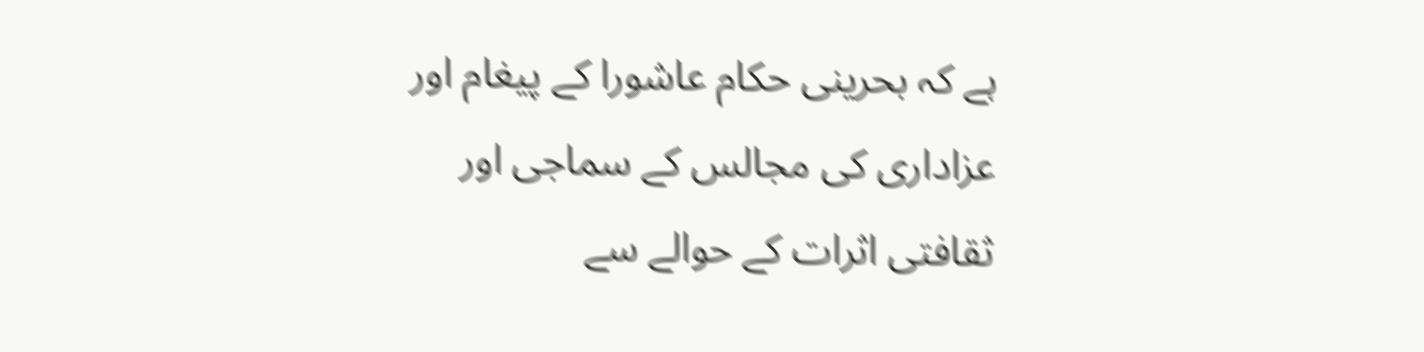ہے کہ بحرینی حکام عاشورا کے پیغام اور عزاداری کی مجالس کے سماجی اور ثقافتی اثرات کے حوالے سے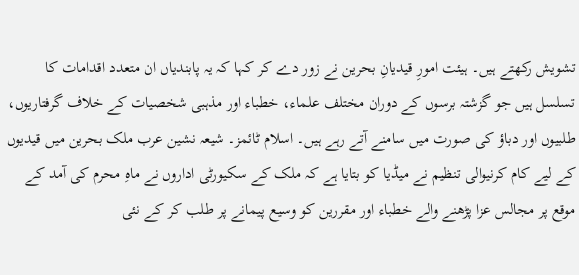تشویش رکھتے ہیں۔ ہیئت امورِ قیدیانِ بحرین نے زور دے کر کہا کہ یہ پابندیاں ان متعدد اقدامات کا تسلسل ہیں جو گزشتہ برسوں کے دوران مختلف علماء، خطباء اور مذہبی شخصیات کے خلاف گرفتاریوں، طلبیوں اور دباؤ کی صورت میں سامنے آتے رہے ہیں۔ اسلام ٹائمز۔ شیعہ نشین عرب ملک بحرین میں قیدیوں کے لیے کام کرنیوالی تنظیم نے میڈیا کو بتایا ہے کہ ملک کے سکیورٹی اداروں نے ماہِ محرم کی آمد کے موقع پر مجالس عزا پڑھنے والے خطباء اور مقررین کو وسیع پیمانے پر طلب کر کے نئی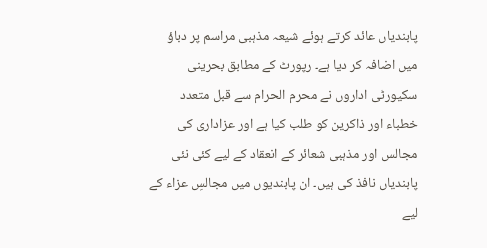پابندیاں عائد کرتے ہوئے شیعہ مذہبی مراسم پر دباؤ میں اضافہ کر دیا ہے۔ رپورٹ کے مطابق بحرینی سکیورٹی اداروں نے محرم الحرام سے قبل متعدد خطباء اور ذاکرین کو طلب کیا ہے اور عزاداری کی مجالس اور مذہبی شعائر کے انعقاد کے لیے کئی نئی پابندیاں نافذ کی ہیں۔ ان پابندیوں میں مجالسِ عزاء کے لیے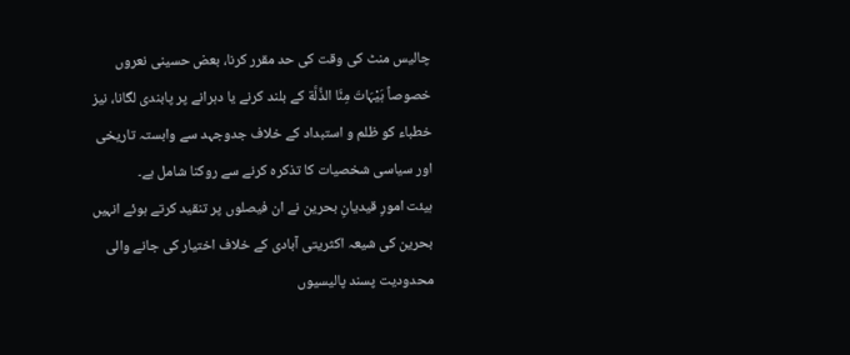چالیس منٹ کی وقت کی حد مقرر کرنا، بعض حسینی نعروں خصوصاً ہَیْہَاتَ مِنَّا الذِّلَّة کے بلند کرنے یا دہرانے پر پابندی لگانا، نیز خطباء کو ظلم و استبداد کے خلاف جدوجہد سے وابستہ تاریخی اور سیاسی شخصیات کا تذکرہ کرنے سے روکنا شامل ہے۔
ہیئت امورِ قیدیانِ بحرین نے ان فیصلوں پر تنقید کرتے ہوئے انہیں بحرین کی شیعہ اکثریتی آبادی کے خلاف اختیار کی جانے والی محدودیت پسند پالیسیوں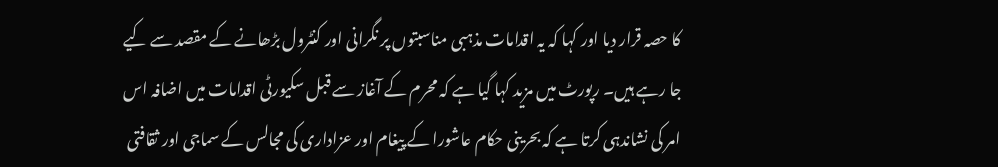کا حصہ قرار دیا اور کہا کہ یہ اقدامات مذہبی مناسبتوں پر نگرانی اور کنٹرول بڑھانے کے مقصد سے کیے جا رہے ہیں۔ رپورٹ میں مزید کہا گیا ہے کہ محرم کے آغاز سے قبل سکیورٹی اقدامات میں اضافہ اس امر کی نشاندہی کرتا ہے کہ بحرینی حکام عاشورا کے پیغام اور عزاداری کی مجالس کے سماجی اور ثقافتی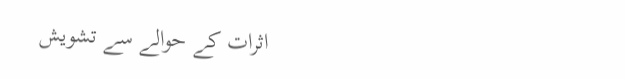اثرات کے حوالے سے تشویش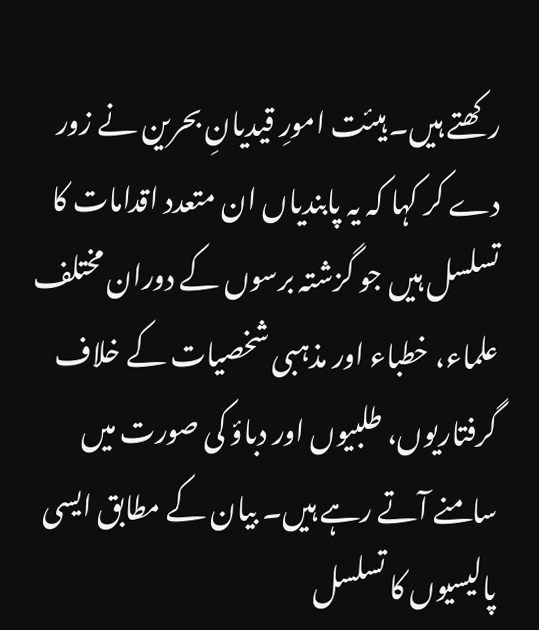رکھتے ہیں۔ ہیئت امورِ قیدیانِ بحرین نے زور دے کر کہا کہ یہ پابندیاں ان متعدد اقدامات کا تسلسل ہیں جو گزشتہ برسوں کے دوران مختلف علماء، خطباء اور مذہبی شخصیات کے خلاف گرفتاریوں، طلبیوں اور دباؤ کی صورت میں سامنے آتے رہے ہیں۔ بیان کے مطابق ایسی پالیسیوں کا تسلسل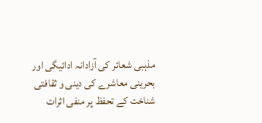مذہبی شعائر کی آزادانہ ادائیگی اور بحرینی معاشرے کی دینی و ثقافتی شناخت کے تحفظ پر منفی اثرات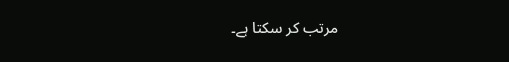مرتب کر سکتا ہے۔